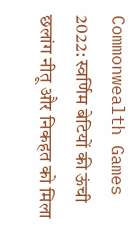Commonwealth Games 2022: स्वर्णिम बेटियों की ऊंची छलांग नीतू और निकहत को मिला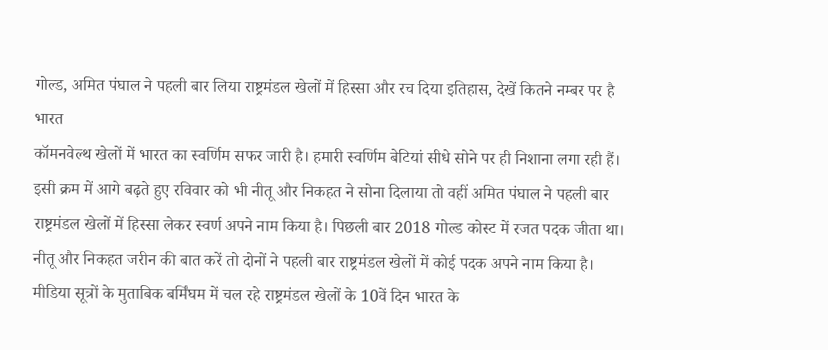गोल्ड, अमित पंघाल ने पहली बार लिया राष्ट्रमंडल खेलों में हिस्सा और रच दिया इतिहास, देखें कितने नम्बर पर है भारत
कॉमनवेल्थ खेलों में भारत का स्वर्णिम सफर जारी है। हमारी स्वर्णिम बेटियां सीधे सोने पर ही निशाना लगा रही हैं। इसी क्रम में आगे बढ़ते हुए रविवार को भी नीतू और निकहत ने सोना दिलाया तो वहीं अमित पंघाल ने पहली बार राष्ट्रमंडल खेलों में हिस्सा लेकर स्वर्ण अपने नाम किया है। पिछली बार 2018 गोल्ड कोस्ट में रजत पदक जीता था। नीतू और निकहत जरीन की बात करें तो दोनों ने पहली बार राष्ट्रमंडल खेलों में कोई पदक अपने नाम किया है।
मीडिया सूत्रों के मुताबिक बर्मिंघम में चल रहे राष्ट्रमंडल खेलों के 10वें दिन भारत के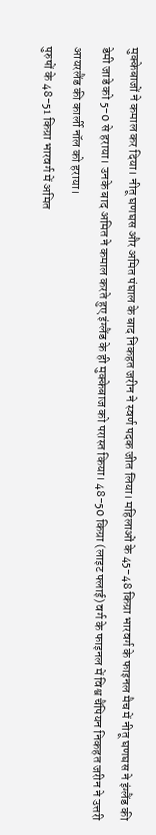मुक्केबाजों ने कमाल कर दिया। नीतू घणघस और अमित पंघाल के बाद निकहत जरीन ने स्वर्ण पदक जीत लिया। महिलाओं के 45-48 किग्रा भारवर्ग के फाइनल मैच में नीतू घणघस ने इंग्लैंड की डेमी जाडे को 5-0 से हराया। उनके बाद अमित ने कमाल करते हुए इंग्लैंड के ही मुक्केबाज को परास्त किया। 48-50 किग्रा (लाइट फ्लाई) वर्ग के फाइनल में विश्व चैंपियन निकहत जरीन ने उत्तरी आयरलैंड की कार्ली नॉल को हराया।
पुरुषों के 48-51 किग्रा भारवर्ग में अमित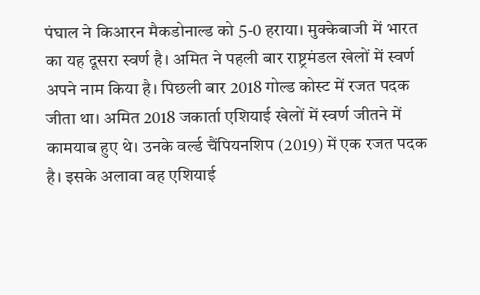पंघाल ने किआरन मैकडोनाल्ड को 5-0 हराया। मुक्केबाजी में भारत का यह दूसरा स्वर्ण है। अमित ने पहली बार राष्ट्रमंडल खेलों में स्वर्ण अपने नाम किया है। पिछली बार 2018 गोल्ड कोस्ट में रजत पदक जीता था। अमित 2018 जकार्ता एशियाई खेलों में स्वर्ण जीतने में कामयाब हुए थे। उनके वर्ल्ड चैंपियनशिप (2019) में एक रजत पदक है। इसके अलावा वह एशियाई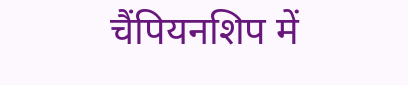चैंपियनशिप में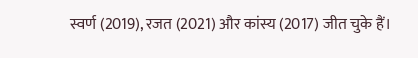स्वर्ण (2019), रजत (2021) और कांस्य (2017) जीत चुके हैं।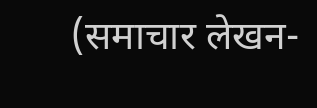(समाचार लेखन-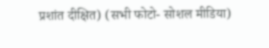प्रशांत दीक्षित) (सभी फोटो- सोशल मीडिया)